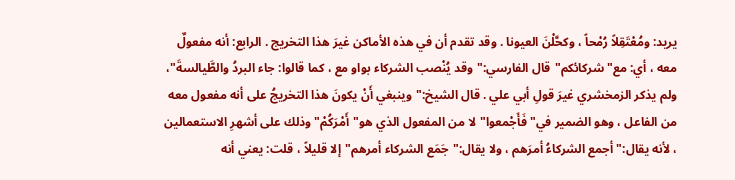يريد: ومُعْتَقِلاً رُمْحاً ، وكحَّلْنَ العيونا . وقد تقدم أن في هذه الأماكن غيرَ هذا التخريج . الرابع: أنه مفعولٌ معه ، أي: مع"شركائكم"قال الفارسي:"وقد يُنْصب الشركاء بواو مع ، كما قالوا: جاء البردُ والطَّيالسةَ"، ولم يذكر الزمخشري غيرَ قولِ أبي علي . قال الشيخ:"وينبغي أَنْ يكونَ هذا التخريجُ على أنه مفعول معه من الفاعل ، وهو الضمير في"فَأَجْمعوا"لا من المفعول الذي هو"أَمْرَكُمْ"وذلك على أشهرِ الاستعمالين ، لأنه يقال:"أجمع الشركاءُ أمرَهم ، ولا يقال:"جَمَع الشركاء أمرهم"إلا قليلاً ، قلت: يعني أنه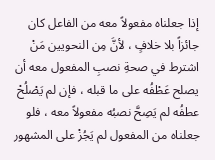إذا جعلناه مفعولاً معه من الفاعل كان جائزاً بلا خلافٍ ، لأنَّ مِن النحويين مَنْ اشترط في صحةِ نصبِ المفعول معه أن يصلح عَطْفُه على ما قبله ، فإن لم يَصْلُحْ عطفُه لم يَصِحَّ نصبُه مفعولاً معه ، فلو جعلناه من المفعول لم يَجُزْ على المشهور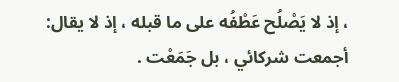، إذ لا يَصْلُح عَطْفُه على ما قبله ، إذ لا يقال: أجمعت شركائي ، بل جَمَعْت .